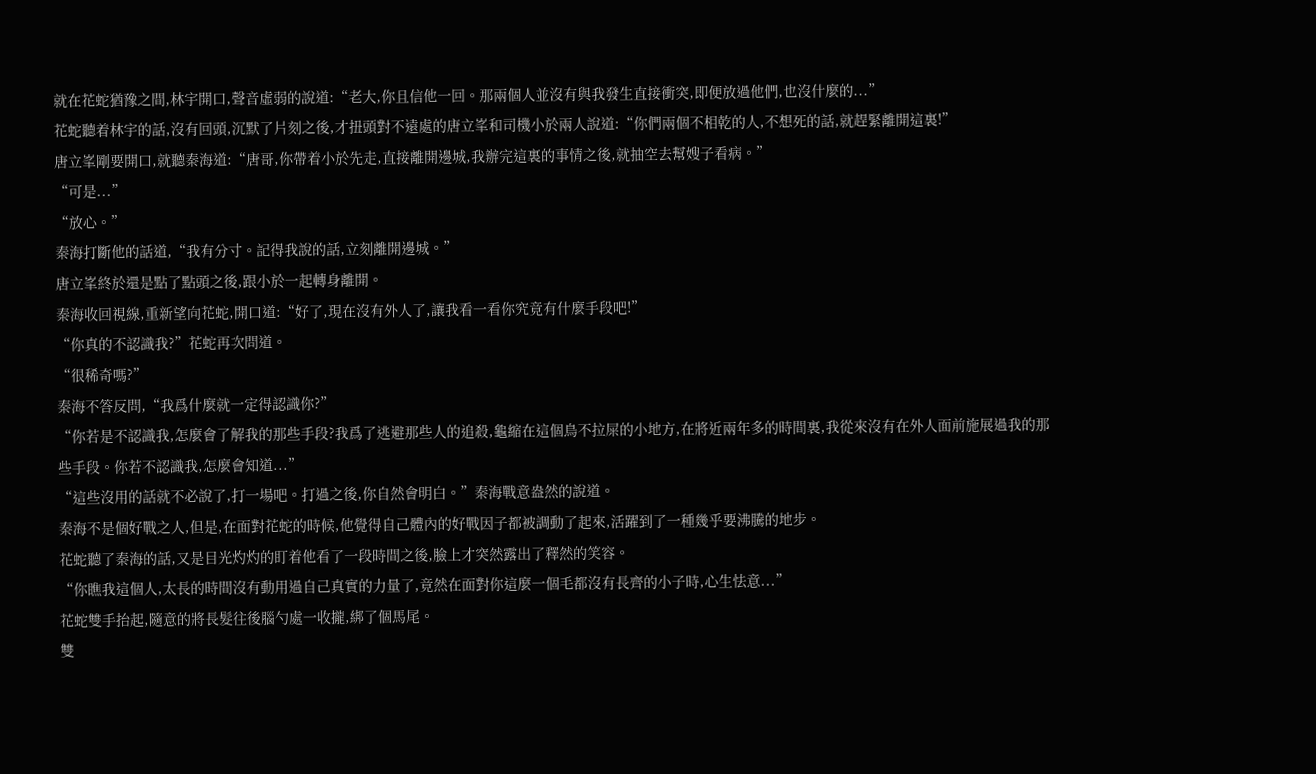就在花蛇猶豫之間,林宇開口,聲音虛弱的說道:“老大,你且信他一回。那兩個人並沒有與我發生直接衝突,即便放過他們,也沒什麼的...”
花蛇聽着林宇的話,沒有回頭,沉默了片刻之後,才扭頭對不遠處的唐立峯和司機小於兩人說道:“你們兩個不相乾的人,不想死的話,就趕緊離開這裏!”
唐立峯剛要開口,就聽秦海道:“唐哥,你帶着小於先走,直接離開邊城,我辦完這裏的事情之後,就抽空去幫嫂子看病。”
“可是...”
“放心。”
秦海打斷他的話道,“我有分寸。記得我說的話,立刻離開邊城。”
唐立峯終於還是點了點頭之後,跟小於一起轉身離開。
秦海收回視線,重新望向花蛇,開口道:“好了,現在沒有外人了,讓我看一看你究竟有什麼手段吧!”
“你真的不認識我?”花蛇再次問道。
“很稀奇嗎?”
秦海不答反問,“我爲什麼就一定得認識你?”
“你若是不認識我,怎麼會了解我的那些手段?我爲了逃避那些人的追殺,龜縮在這個鳥不拉屎的小地方,在將近兩年多的時間裏,我從來沒有在外人面前施展過我的那些手段。你若不認識我,怎麼會知道...”
“這些沒用的話就不必說了,打一場吧。打過之後,你自然會明白。”秦海戰意盎然的說道。
秦海不是個好戰之人,但是,在面對花蛇的時候,他覺得自己體內的好戰因子都被調動了起來,活躍到了一種幾乎要沸騰的地步。
花蛇聽了秦海的話,又是目光灼灼的盯着他看了一段時間之後,臉上才突然露出了釋然的笑容。
“你瞧我這個人,太長的時間沒有動用過自己真實的力量了,竟然在面對你這麼一個毛都沒有長齊的小子時,心生怯意...”
花蛇雙手抬起,隨意的將長髮往後腦勺處一收攏,綁了個馬尾。
雙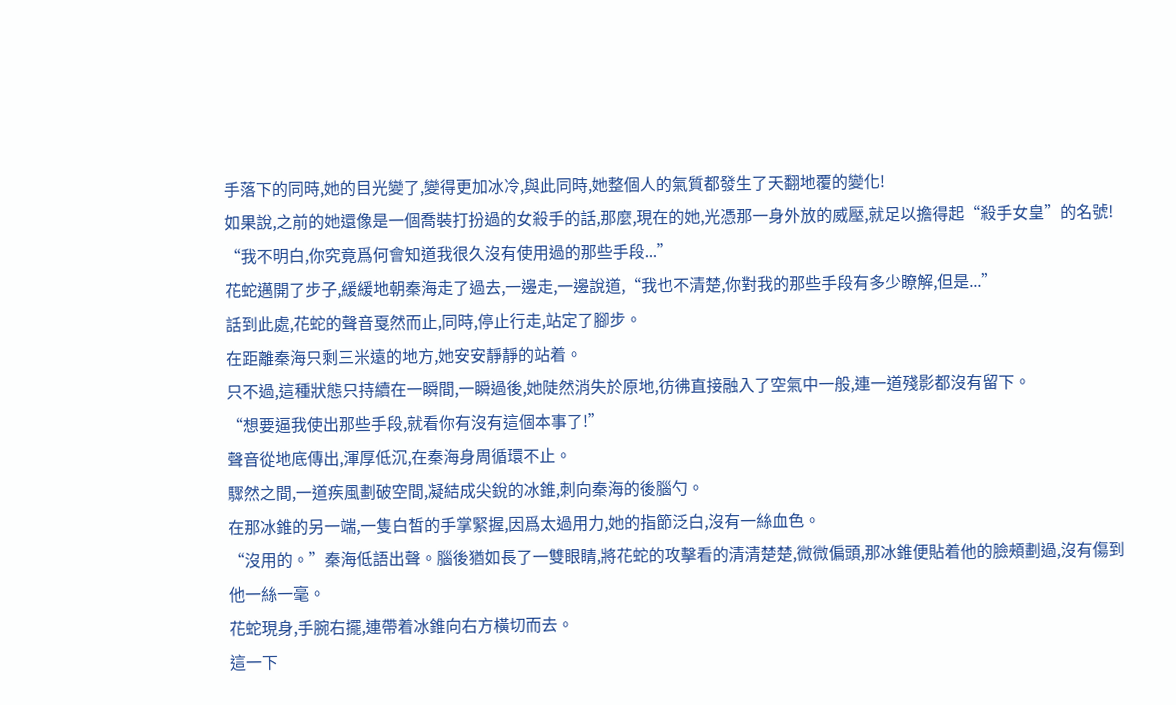手落下的同時,她的目光變了,變得更加冰冷,與此同時,她整個人的氣質都發生了天翻地覆的變化!
如果說,之前的她還像是一個喬裝打扮過的女殺手的話,那麼,現在的她,光憑那一身外放的威壓,就足以擔得起“殺手女皇”的名號!
“我不明白,你究竟爲何會知道我很久沒有使用過的那些手段...”
花蛇邁開了步子,緩緩地朝秦海走了過去,一邊走,一邊說道,“我也不清楚,你對我的那些手段有多少瞭解,但是...”
話到此處,花蛇的聲音戛然而止,同時,停止行走,站定了腳步。
在距離秦海只剩三米遠的地方,她安安靜靜的站着。
只不過,這種狀態只持續在一瞬間,一瞬過後,她陡然消失於原地,彷彿直接融入了空氣中一般,連一道殘影都沒有留下。
“想要逼我使出那些手段,就看你有沒有這個本事了!”
聲音從地底傳出,渾厚低沉,在秦海身周循環不止。
驟然之間,一道疾風劃破空間,凝結成尖銳的冰錐,刺向秦海的後腦勺。
在那冰錐的另一端,一隻白皙的手掌緊握,因爲太過用力,她的指節泛白,沒有一絲血色。
“沒用的。”秦海低語出聲。腦後猶如長了一雙眼睛,將花蛇的攻擊看的清清楚楚,微微偏頭,那冰錐便貼着他的臉頰劃過,沒有傷到他一絲一毫。
花蛇現身,手腕右擺,連帶着冰錐向右方橫切而去。
這一下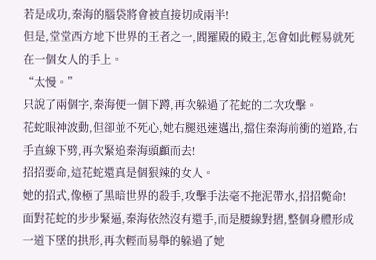若是成功,秦海的腦袋將會被直接切成兩半!
但是,堂堂西方地下世界的王者之一,閻羅殿的殿主,怎會如此輕易就死在一個女人的手上。
“太慢。”
只說了兩個字,秦海便一個下蹲,再次躲過了花蛇的二次攻擊。
花蛇眼神波動,但卻並不死心,她右腿迅速邁出,擋住秦海前衝的道路,右手直線下劈,再次緊追秦海頭顱而去!
招招要命,這花蛇還真是個狠辣的女人。
她的招式,像極了黑暗世界的殺手,攻擊手法毫不拖泥帶水,招招斃命!
面對花蛇的步步緊逼,秦海依然沒有還手,而是腰線對摺,整個身體形成一道下墜的拱形,再次輕而易舉的躲過了她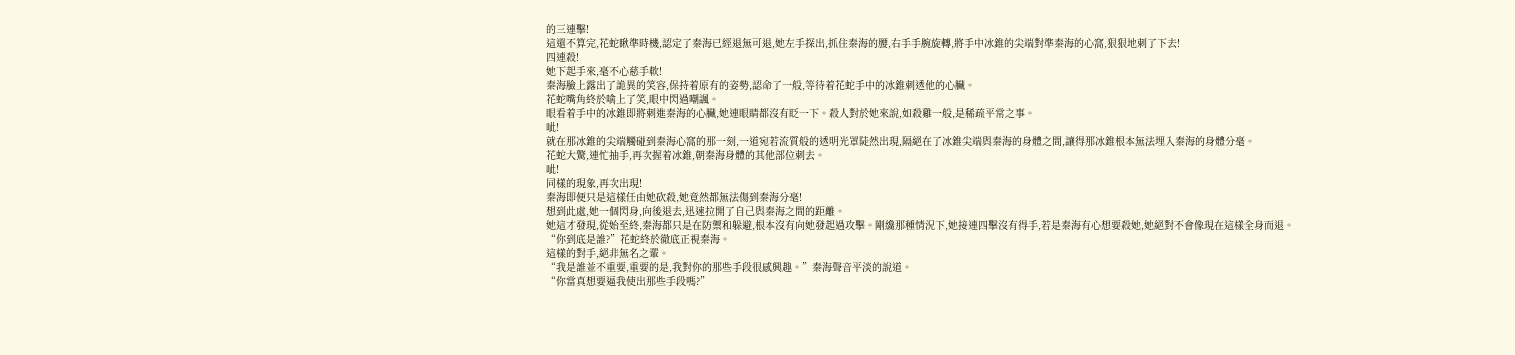的三連擊!
這還不算完,花蛇瞅準時機,認定了秦海已經退無可退,她左手探出,抓住秦海的腰,右手手腕旋轉,將手中冰錐的尖端對準秦海的心窩,狠狠地刺了下去!
四連殺!
她下起手來,毫不心慈手軟!
秦海臉上露出了詭異的笑容,保持着原有的姿勢,認命了一般,等待着花蛇手中的冰錐刺透他的心臟。
花蛇嘴角終於噙上了笑,眼中閃過嘲諷。
眼看着手中的冰錐即將刺進秦海的心臟,她連眼睛都沒有眨一下。殺人對於她來說,如殺雞一般,是稀疏平常之事。
呲!
就在那冰錐的尖端觸碰到秦海心窩的那一刻,一道宛若流質般的透明光罩陡然出現,隔絕在了冰錐尖端與秦海的身體之間,讓得那冰錐根本無法埋入秦海的身體分毫。
花蛇大驚,連忙抽手,再次握着冰錐,朝秦海身體的其他部位刺去。
呲!
同樣的現象,再次出現!
秦海即便只是這樣任由她砍殺,她竟然都無法傷到秦海分毫!
想到此處,她一個閃身,向後退去,迅速拉開了自己與秦海之間的距離。
她這才發現,從始至終,秦海都只是在防禦和躲避,根本沒有向她發起過攻擊。剛纔那種情況下,她接連四擊沒有得手,若是秦海有心想要殺她,她絕對不會像現在這樣全身而退。
“你到底是誰?”花蛇終於徹底正視秦海。
這樣的對手,絕非無名之輩。
“我是誰並不重要,重要的是,我對你的那些手段很感興趣。”秦海聲音平淡的說道。
“你當真想要逼我使出那些手段嗎?”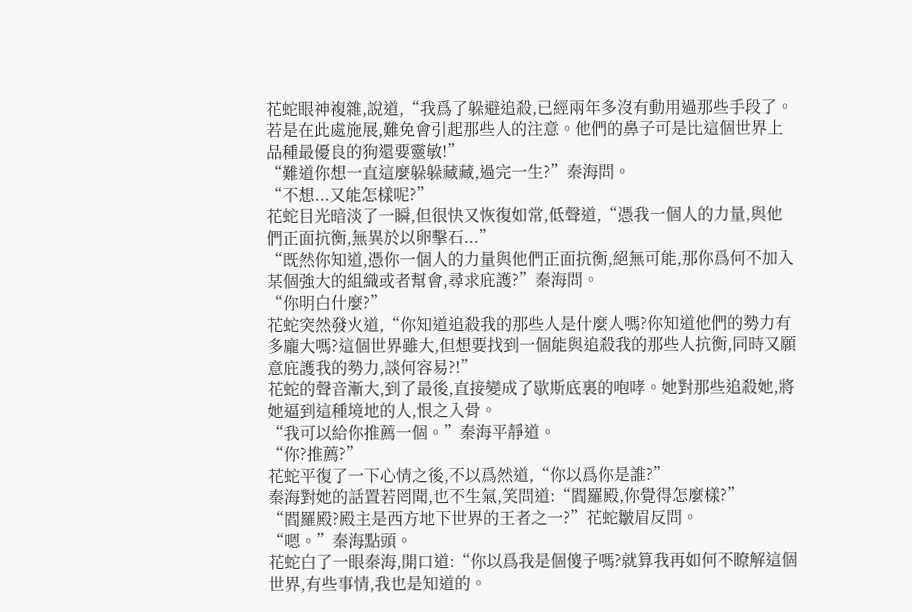花蛇眼神複雜,說道,“我爲了躲避追殺,已經兩年多沒有動用過那些手段了。若是在此處施展,難免會引起那些人的注意。他們的鼻子可是比這個世界上品種最優良的狗還要靈敏!”
“難道你想一直這麼躲躲藏藏,過完一生?”秦海問。
“不想...又能怎樣呢?”
花蛇目光暗淡了一瞬,但很快又恢復如常,低聲道,“憑我一個人的力量,與他們正面抗衡,無異於以卵擊石...”
“既然你知道,憑你一個人的力量與他們正面抗衡,絕無可能,那你爲何不加入某個強大的組織或者幫會,尋求庇護?”秦海問。
“你明白什麼?”
花蛇突然發火道,“你知道追殺我的那些人是什麼人嗎?你知道他們的勢力有多龐大嗎?這個世界雖大,但想要找到一個能與追殺我的那些人抗衡,同時又願意庇護我的勢力,談何容易?!”
花蛇的聲音漸大,到了最後,直接變成了歇斯底裏的咆哮。她對那些追殺她,將她逼到這種境地的人,恨之入骨。
“我可以給你推薦一個。”秦海平靜道。
“你?推薦?”
花蛇平復了一下心情之後,不以爲然道,“你以爲你是誰?”
秦海對她的話置若罔聞,也不生氣,笑問道:“閻羅殿,你覺得怎麼樣?”
“閻羅殿?殿主是西方地下世界的王者之一?”花蛇皺眉反問。
“嗯。”秦海點頭。
花蛇白了一眼秦海,開口道:“你以爲我是個傻子嗎?就算我再如何不瞭解這個世界,有些事情,我也是知道的。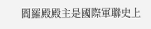閻羅殿殿主是國際軍聯史上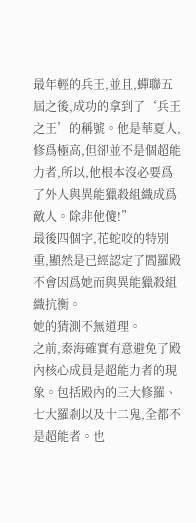最年輕的兵王,並且,蟬聯五屆之後,成功的拿到了‘兵王之王’的稱號。他是華夏人,修爲極高,但卻並不是個超能力者,所以,他根本沒必要爲了外人與異能獵殺組織成爲敵人。除非他傻!”
最後四個字,花蛇咬的特別重,顯然是已經認定了閻羅殿不會因爲她而與異能獵殺組織抗衡。
她的猜測不無道理。
之前,秦海確實有意避免了殿內核心成員是超能力者的現象。包括殿內的三大修羅、七大羅剎以及十二鬼,全都不是超能者。也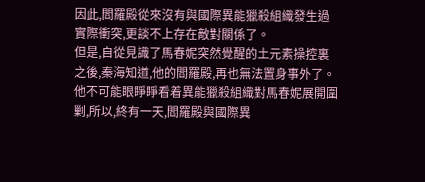因此,閻羅殿從來沒有與國際異能獵殺組織發生過實際衝突,更談不上存在敵對關係了。
但是,自從見識了馬春妮突然覺醒的土元素操控裏之後,秦海知道,他的閻羅殿,再也無法置身事外了。
他不可能眼睜睜看着異能獵殺組織對馬春妮展開圍剿,所以,終有一天,閻羅殿與國際異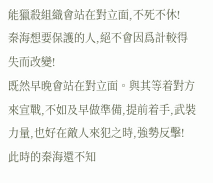能獵殺組織會站在對立面,不死不休!
秦海想要保護的人,絕不會因爲計較得失而改變!
既然早晚會站在對立面。與其等着對方來宣戰,不如及早做準備,提前着手,武裝力量,也好在敵人來犯之時,強勢反擊!
此時的秦海還不知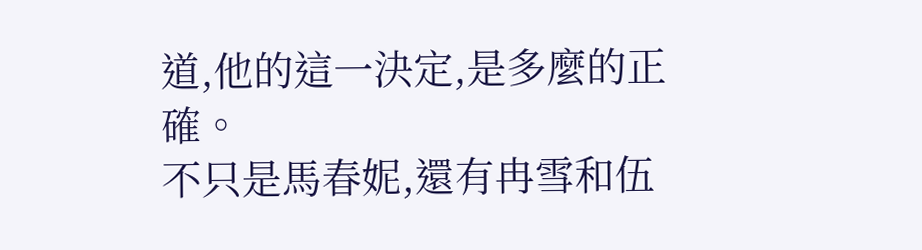道,他的這一決定,是多麼的正確。
不只是馬春妮,還有冉雪和伍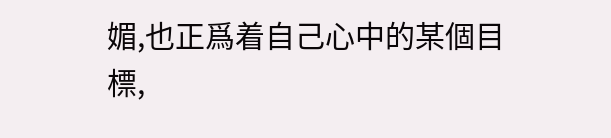媚,也正爲着自己心中的某個目標,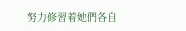努力修習着她們各自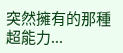突然擁有的那種超能力...